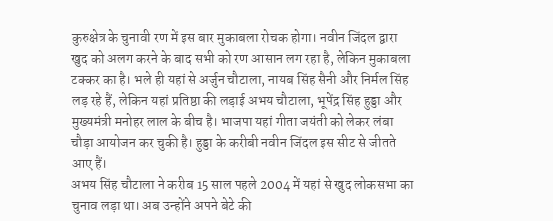कुरुक्षेत्र के चुनावी रण में इस बार मुकाबला रोचक होगा। नवीन जिंदल द्वारा खुद को अलग करने के बाद सभी को रण आसान लग रहा है, लेकिन मुकाबला टक्कर का है। भले ही यहां से अर्जुन चौटाला, नायब सिंह सैनी और निर्मल सिंह लड़ रहे हैं, लेकिन यहां प्रतिष्ठा की लड़ाई अभय चौटाला, भूपेंद्र सिंह हुड्डा और मुख्यमंत्री मनोहर लाल के बीच है। भाजपा यहां गीता जयंती को लेकर लंबा चौड़ा आयोजन कर चुकी है। हुड्डा के करीबी नवीन जिंदल इस सीट से जीतते आए हैं।
अभय सिंह चौटाला ने करीब 15 साल पहले 2004 में यहां से खुद लोकसभा का चुनाव लड़ा था। अब उन्होंने अपने बेटे की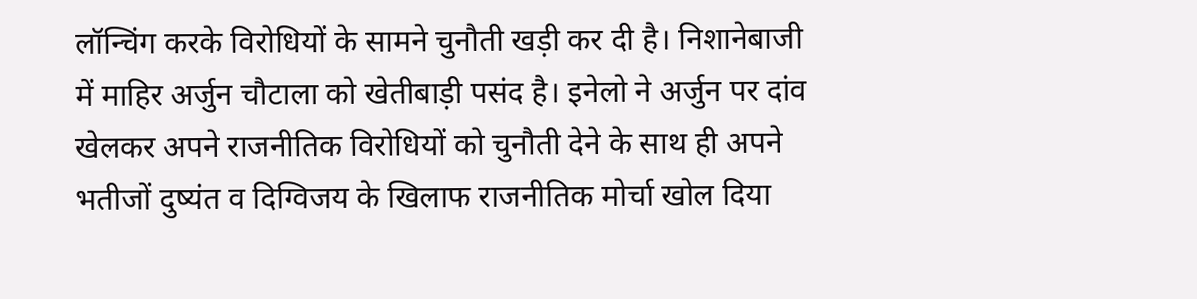लॉन्चिंग करके विरोधियों के सामने चुनौती खड़ी कर दी है। निशानेबाजी में माहिर अर्जुन चौटाला को खेतीबाड़ी पसंद है। इनेलो ने अर्जुन पर दांव खेलकर अपने राजनीतिक विरोधियों को चुनौती देने के साथ ही अपने भतीजों दुष्यंत व दिग्विजय के खिलाफ राजनीतिक मोर्चा खोल दिया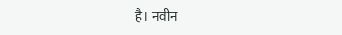है। नवीन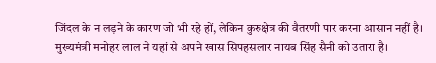जिंदल के न लड़ने के कारण जो भी रहे हों, लेकिन कुरुक्षेत्र की वैतरणी पार करना आसान नहीं है।
मुख्यमंत्री मनोहर लाल ने यहां से अपने खास सिपहसलार नायब सिंह सैनी को उतारा है।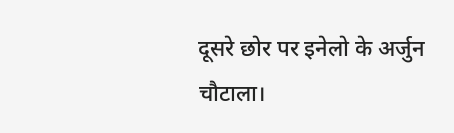दूसरे छोर पर इनेलो के अर्जुन चौटाला।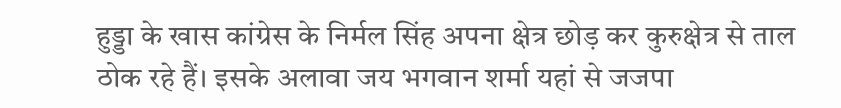हुड्डा के खास कांग्रेस के निर्मल सिंह अपना क्षेत्र छोड़ कर कुरुक्षेत्र से ताल ठोक रहे हैं। इसके अलावा जय भगवान शर्मा यहां से जजपा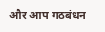और आप गठबंधन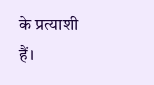के प्रत्याशी हैं।